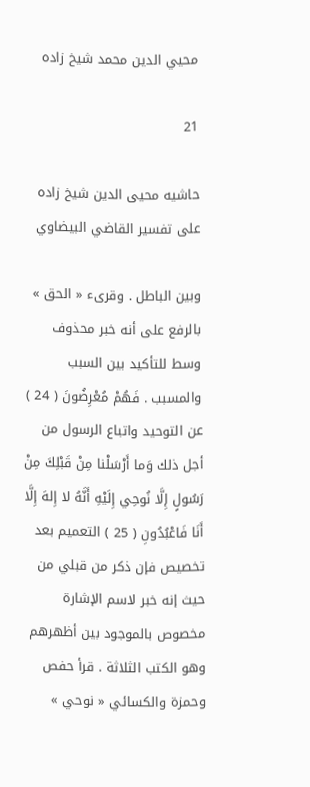محيي الدين محمد شيخ زاده

21

حاشيه محيى الدين شيخ زاده على تفسير القاضي البيضاوي

وبين الباطل . وقرىء « الحق » بالرفع على أنه خبر محذوف وسط للتأكيد بين السبب والمسبب . فَهُمْ مُعْرِضُونَ ( 24 ) عن التوحيد واتباع الرسول من أجل ذلك وَما أَرْسَلْنا مِنْ قَبْلِكَ مِنْ رَسُولٍ إِلَّا نُوحِي إِلَيْهِ أَنَّهُ لا إِلهَ إِلَّا أَنَا فَاعْبُدُونِ ( 25 ) التعميم بعد تخصيص فإن ذكر من قبلي من حيث إنه خبر لاسم الإشارة مخصوص بالموجود بين أظهرهم وهو الكتب الثلاثة . قرأ حفص وحمزة والكسائي « نوحي »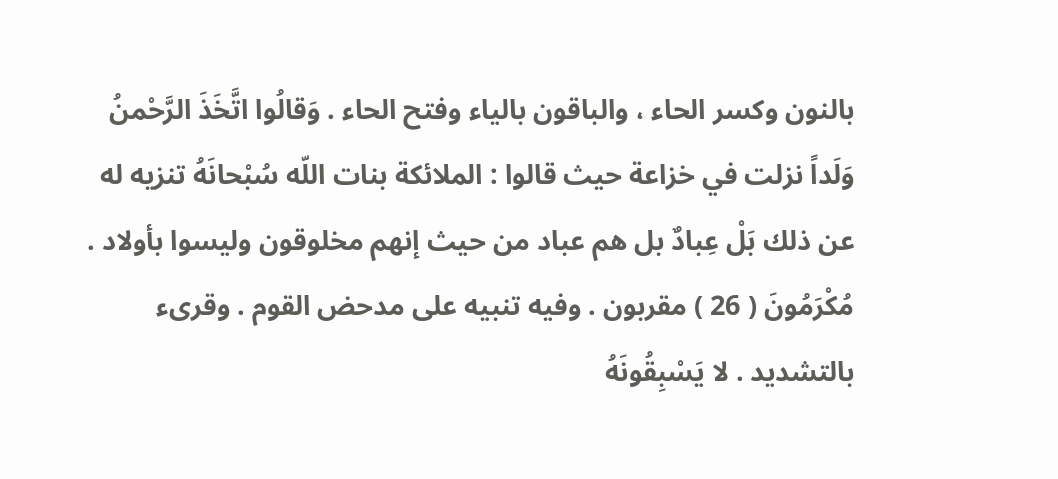بالنون وكسر الحاء ، والباقون بالياء وفتح الحاء . وَقالُوا اتَّخَذَ الرَّحْمنُ وَلَداً نزلت في خزاعة حيث قالوا : الملائكة بنات اللّه سُبْحانَهُ تنزيه له عن ذلك بَلْ عِبادٌ بل هم عباد من حيث إنهم مخلوقون وليسوا بأولاد . مُكْرَمُونَ ( 26 ) مقربون . وفيه تنبيه على مدحض القوم . وقرىء بالتشديد . لا يَسْبِقُونَهُ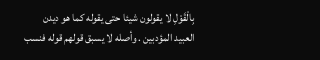بِالْقَوْلِ لا يقولون شيئا حتى يقوله كما هو ديدن العبيد المؤدبين . وأصله لا يسبق قولهم قوله فنسب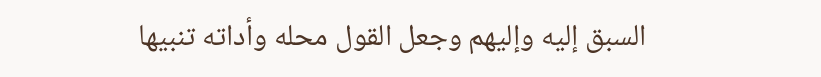السبق إليه وإليهم وجعل القول محله وأداته تنبيها